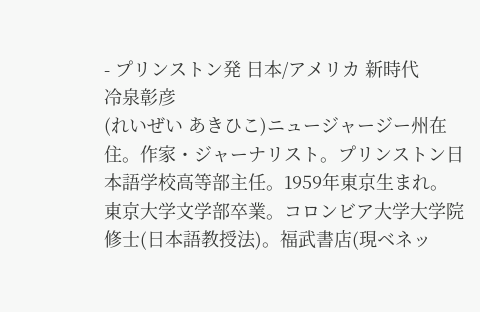- プリンストン発 日本/アメリカ 新時代
冷泉彰彦
(れいぜい あきひこ)ニュージャージー州在住。作家・ジャーナリスト。プリンストン日本語学校高等部主任。1959年東京生まれ。東京大学文学部卒業。コロンビア大学大学院修士(日本語教授法)。福武書店(現ベネッ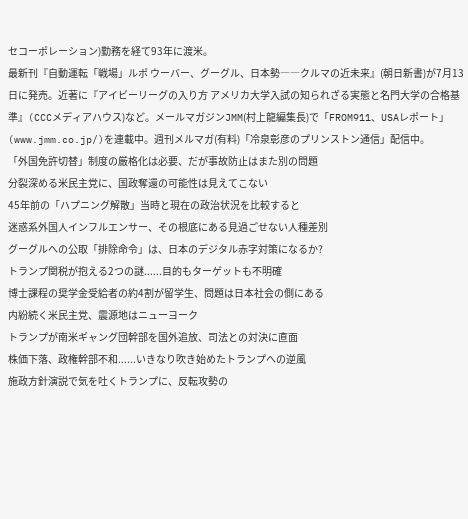セコーポレーション)勤務を経て93年に渡米。
最新刊『自動運転「戦場」ルポ ウーバー、グーグル、日本勢――クルマの近未来』(朝日新書)が7月13日に発売。近著に『アイビーリーグの入り方 アメリカ大学入試の知られざる実態と名門大学の合格基準』(CCCメディアハウス)など。メールマガジンJMM(村上龍編集長)で「FROM911、USAレポート」(www.jmm.co.jp/)を連載中。週刊メルマガ(有料)「冷泉彰彦のプリンストン通信」配信中。
「外国免許切替」制度の厳格化は必要、だが事故防止はまた別の問題
分裂深める米民主党に、国政奪還の可能性は見えてこない
45年前の「ハプニング解散」当時と現在の政治状況を比較すると
迷惑系外国人インフルエンサー、その根底にある見過ごせない人種差別
グーグルへの公取「排除命令」は、日本のデジタル赤字対策になるか?
トランプ関税が抱える2つの謎......目的もターゲットも不明確
博士課程の奨学金受給者の約4割が留学生、問題は日本社会の側にある
内紛続く米民主党、震源地はニューヨーク
トランプが南米ギャング団幹部を国外追放、司法との対決に直面
株価下落、政権幹部不和......いきなり吹き始めたトランプへの逆風
施政方針演説で気を吐くトランプに、反転攻勢の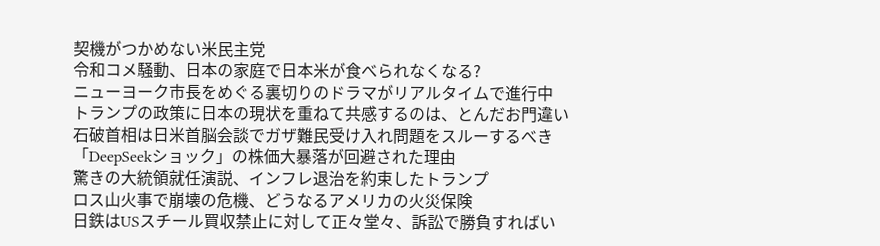契機がつかめない米民主党
令和コメ騒動、日本の家庭で日本米が食べられなくなる?
ニューヨーク市長をめぐる裏切りのドラマがリアルタイムで進行中
トランプの政策に日本の現状を重ねて共感するのは、とんだお門違い
石破首相は日米首脳会談でガザ難民受け入れ問題をスルーするべき
「DeepSeekショック」の株価大暴落が回避された理由
驚きの大統領就任演説、インフレ退治を約束したトランプ
ロス山火事で崩壊の危機、どうなるアメリカの火災保険
日鉄はUSスチール買収禁止に対して正々堂々、訴訟で勝負すればい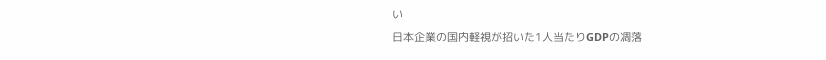い
日本企業の国内軽視が招いた1人当たりGDPの凋落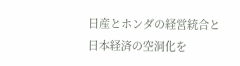日産とホンダの経営統合と日本経済の空洞化を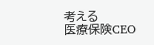考える
医療保険CEO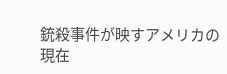銃殺事件が映すアメリカの現在